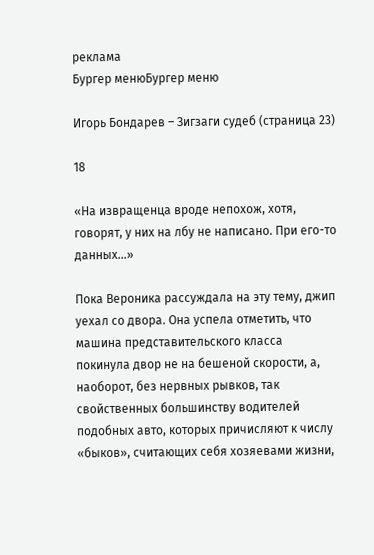реклама
Бургер менюБургер меню

Игорь Бондарев – Зигзаги судеб (страница 23)

18

«На извращенца вроде непохож, хотя, говорят, у них на лбу не написано. При его-то данных…»

Пока Вероника рассуждала на эту тему, джип уехал со двора. Она успела отметить, что машина представительского класса покинула двор не на бешеной скорости, а, наоборот, без нервных рывков, так свойственных большинству водителей подобных авто, которых причисляют к числу «быков», считающих себя хозяевами жизни,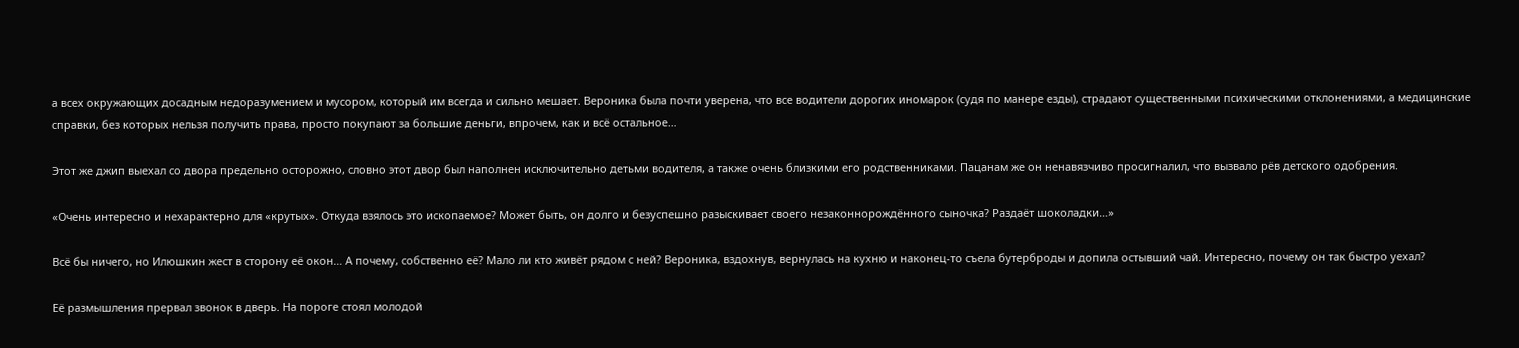а всех окружающих досадным недоразумением и мусором, который им всегда и сильно мешает. Вероника была почти уверена, что все водители дорогих иномарок (судя по манере езды), страдают существенными психическими отклонениями, а медицинские справки, без которых нельзя получить права, просто покупают за большие деньги, впрочем, как и всё остальное…

Этот же джип выехал со двора предельно осторожно, словно этот двор был наполнен исключительно детьми водителя, а также очень близкими его родственниками. Пацанам же он ненавязчиво просигналил, что вызвало рёв детского одобрения.

«Очень интересно и нехарактерно для «крутых». Откуда взялось это ископаемое? Может быть, он долго и безуспешно разыскивает своего незаконнорождённого сыночка? Раздаёт шоколадки…»

Всё бы ничего, но Илюшкин жест в сторону её окон… А почему, собственно её? Мало ли кто живёт рядом с ней? Вероника, вздохнув, вернулась на кухню и наконец-то съела бутерброды и допила остывший чай. Интересно, почему он так быстро уехал?

Её размышления прервал звонок в дверь. На пороге стоял молодой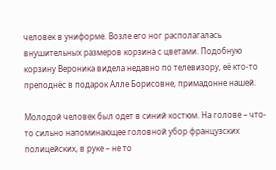человек в униформе. Возле его ног располагалась внушительных размеров корзина с цветами. Подобную корзину Вероника видела недавно по телевизору, её кто-то преподнёс в подарок Алле Борисовне, примадонне нашей.

Молодой человек был одет в синий костюм. На голове – что-то сильно напоминающее головной убор французских полицейских, в руке – не то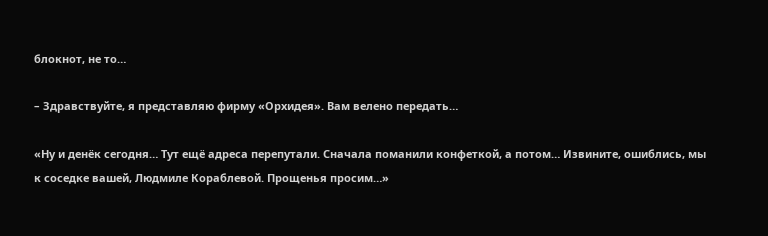блокнот, не то…

– Здравствуйте, я представляю фирму «Орхидея». Вам велено передать…

«Ну и денёк сегодня… Тут ещё адреса перепутали. Сначала поманили конфеткой, а потом… Извините, ошиблись, мы к соседке вашей, Людмиле Кораблевой. Прощенья просим…»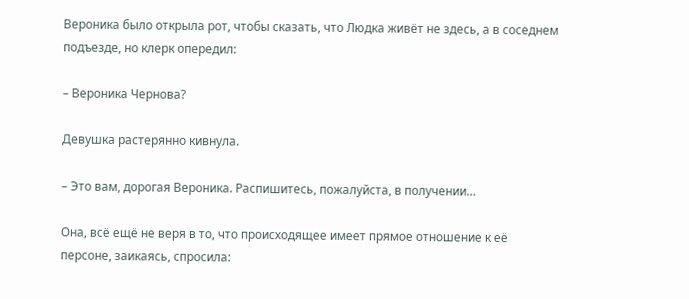Вероника было открыла рот, чтобы сказать, что Людка живёт не здесь, а в соседнем подъезде, но клерк опередил:

– Вероника Чернова?

Девушка растерянно кивнула.

– Это вам, дорогая Вероника. Распишитесь, пожалуйста, в получении…

Она, всё ещё не веря в то, что происходящее имеет прямое отношение к её персоне, заикаясь, спросила: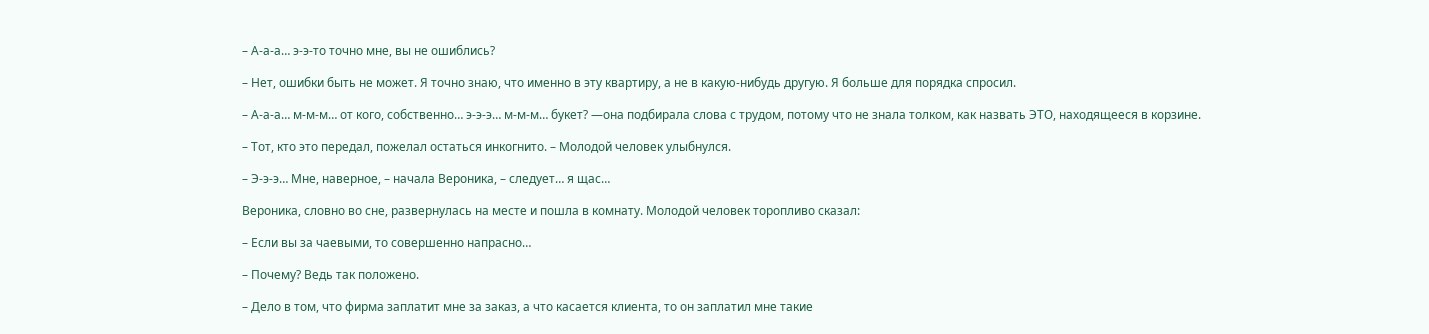– А-а-а… э-э-то точно мне, вы не ошиблись?

– Нет, ошибки быть не может. Я точно знаю, что именно в эту квартиру, а не в какую-нибудь другую. Я больше для порядка спросил.

– А-а-а… м-м-м… от кого, собственно… э-э-э… м-м-м… букет? —она подбирала слова с трудом, потому что не знала толком, как назвать ЭТО, находящееся в корзине.

– Тот, кто это передал, пожелал остаться инкогнито. – Молодой человек улыбнулся.

– Э-э-э… Мне, наверное, – начала Вероника, – следует… я щас…

Вероника, словно во сне, развернулась на месте и пошла в комнату. Молодой человек торопливо сказал:

– Если вы за чаевыми, то совершенно напрасно…

– Почему? Ведь так положено.

– Дело в том, что фирма заплатит мне за заказ, а что касается клиента, то он заплатил мне такие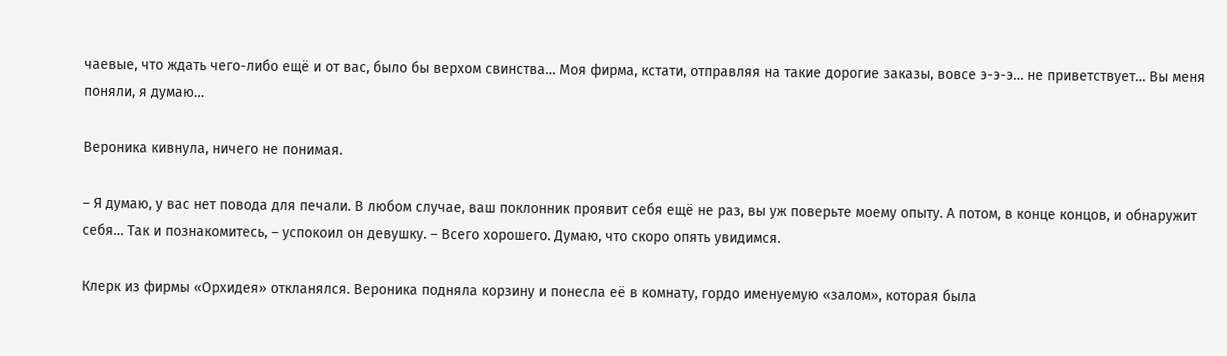чаевые, что ждать чего-либо ещё и от вас, было бы верхом свинства… Моя фирма, кстати, отправляя на такие дорогие заказы, вовсе э-э-э… не приветствует… Вы меня поняли, я думаю…

Вероника кивнула, ничего не понимая.

– Я думаю, у вас нет повода для печали. В любом случае, ваш поклонник проявит себя ещё не раз, вы уж поверьте моему опыту. А потом, в конце концов, и обнаружит себя… Так и познакомитесь, – успокоил он девушку. – Всего хорошего. Думаю, что скоро опять увидимся.

Клерк из фирмы «Орхидея» откланялся. Вероника подняла корзину и понесла её в комнату, гордо именуемую «залом», которая была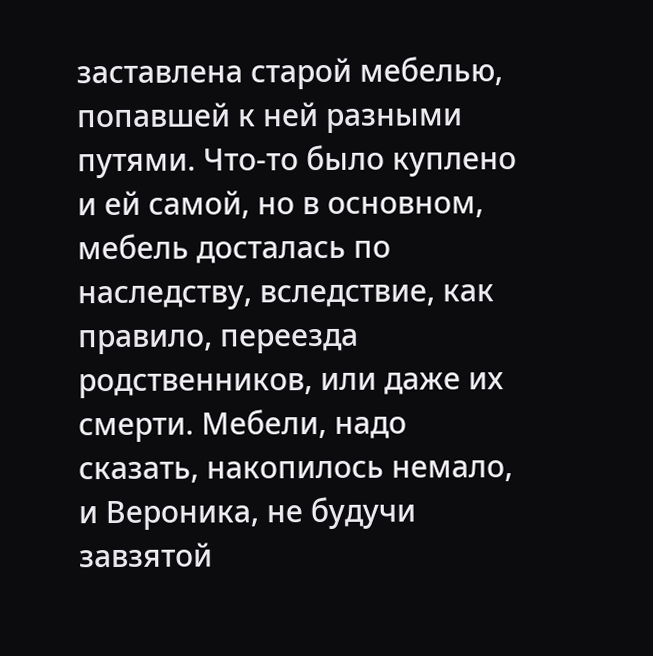заставлена старой мебелью, попавшей к ней разными путями. Что-то было куплено и ей самой, но в основном, мебель досталась по наследству, вследствие, как правило, переезда родственников, или даже их смерти. Мебели, надо сказать, накопилось немало, и Вероника, не будучи завзятой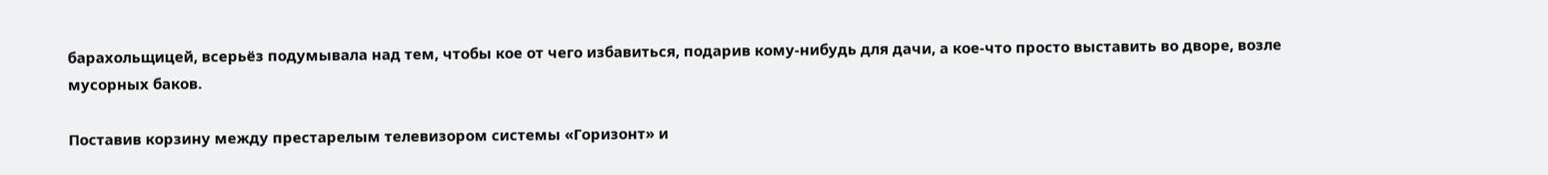барахольщицей, всерьёз подумывала над тем, чтобы кое от чего избавиться, подарив кому-нибудь для дачи, а кое-что просто выставить во дворе, возле мусорных баков.

Поставив корзину между престарелым телевизором системы «Горизонт» и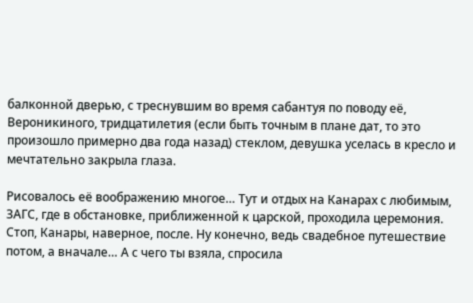балконной дверью, с треснувшим во время сабантуя по поводу её, Вероникиного, тридцатилетия (если быть точным в плане дат, то это произошло примерно два года назад) стеклом, девушка уселась в кресло и мечтательно закрыла глаза.

Рисовалось её воображению многое… Тут и отдых на Канарах с любимым, ЗАГС, где в обстановке, приближенной к царской, проходила церемония. Стоп, Канары, наверное, после. Ну конечно, ведь свадебное путешествие потом, а вначале… А с чего ты взяла, спросила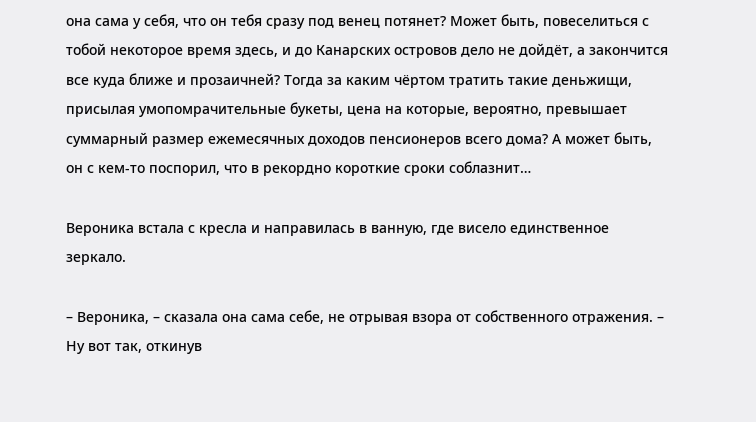она сама у себя, что он тебя сразу под венец потянет? Может быть, повеселиться с тобой некоторое время здесь, и до Канарских островов дело не дойдёт, а закончится все куда ближе и прозаичней? Тогда за каким чёртом тратить такие деньжищи, присылая умопомрачительные букеты, цена на которые, вероятно, превышает суммарный размер ежемесячных доходов пенсионеров всего дома? А может быть, он с кем-то поспорил, что в рекордно короткие сроки соблазнит…

Вероника встала с кресла и направилась в ванную, где висело единственное зеркало.

– Вероника, – сказала она сама себе, не отрывая взора от собственного отражения. – Ну вот так, откинув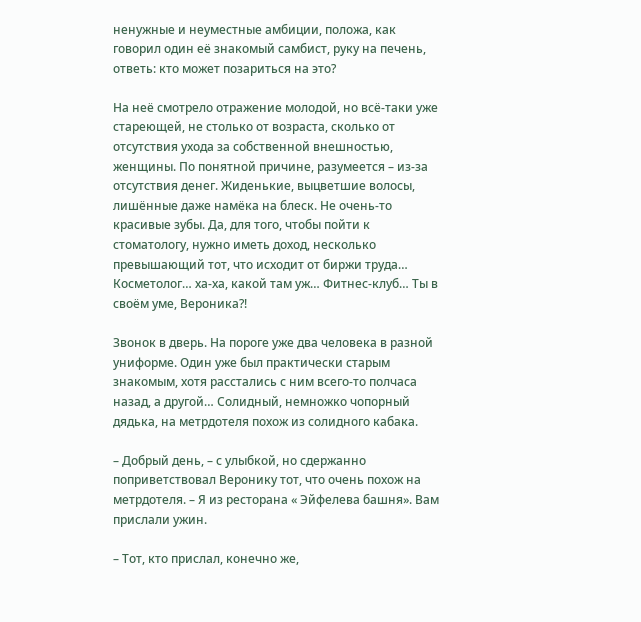ненужные и неуместные амбиции, положа, как говорил один её знакомый самбист, руку на печень, ответь: кто может позариться на это?

На неё смотрело отражение молодой, но всё-таки уже стареющей, не столько от возраста, сколько от отсутствия ухода за собственной внешностью, женщины. По понятной причине, разумеется – из-за отсутствия денег. Жиденькие, выцветшие волосы, лишённые даже намёка на блеск. Не очень-то красивые зубы. Да, для того, чтобы пойти к стоматологу, нужно иметь доход, несколько превышающий тот, что исходит от биржи труда… Косметолог… ха-ха, какой там уж… Фитнес-клуб… Ты в своём уме, Вероника?!

Звонок в дверь. На пороге уже два человека в разной униформе. Один уже был практически старым знакомым, хотя расстались с ним всего-то полчаса назад, а другой… Солидный, немножко чопорный дядька, на метрдотеля похож из солидного кабака.

– Добрый день, – с улыбкой, но сдержанно поприветствовал Веронику тот, что очень похож на метрдотеля. – Я из ресторана « Эйфелева башня». Вам прислали ужин.

– Тот, кто прислал, конечно же,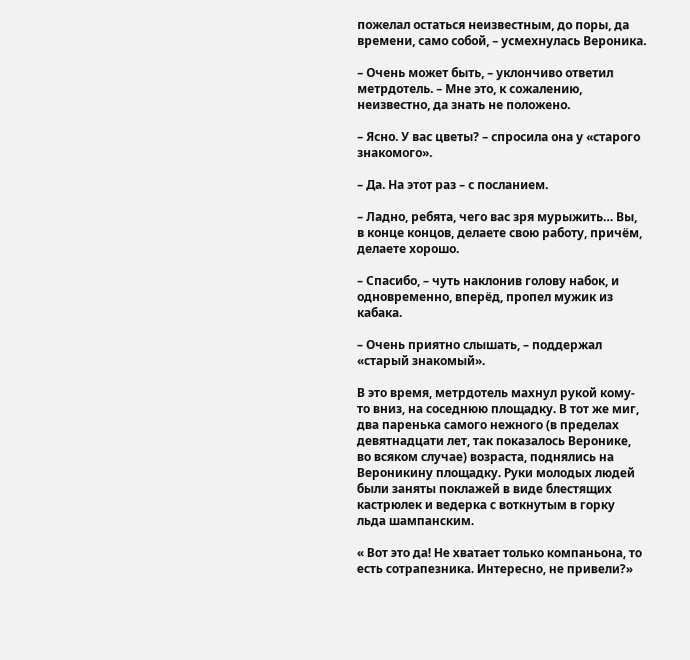пожелал остаться неизвестным, до поры, да времени, само собой, – усмехнулась Вероника.

– Очень может быть, – уклончиво ответил метрдотель. – Мне это, к сожалению, неизвестно, да знать не положено.

– Ясно. У вас цветы? – спросила она у «старого знакомого».

– Да. На этот раз – с посланием.

– Ладно, ребята, чего вас зря мурыжить… Вы, в конце концов, делаете свою работу, причём, делаете хорошо.

– Спасибо, – чуть наклонив голову набок, и одновременно, вперёд, пропел мужик из кабака.

– Очень приятно слышать, – поддержал «старый знакомый».

В это время, метрдотель махнул рукой кому-то вниз, на соседнюю площадку. В тот же миг, два паренька самого нежного (в пределах девятнадцати лет, так показалось Веронике, во всяком случае) возраста, поднялись на Вероникину площадку. Руки молодых людей были заняты поклажей в виде блестящих кастрюлек и ведерка с воткнутым в горку льда шампанским.

« Вот это да! Не хватает только компаньона, то есть сотрапезника. Интересно, не привели?»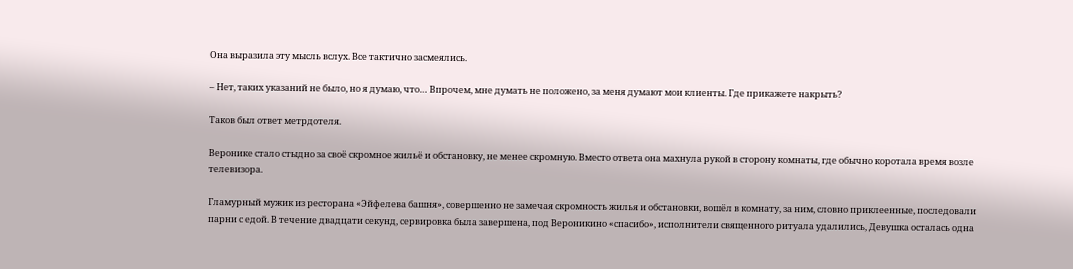Она выразила эту мысль вслух. Все тактично засмеялись.

– Нет, таких указаний не было, но я думаю, что… Впрочем, мне думать не положено, за меня думают мои клиенты. Где прикажете накрыть?

Таков был ответ метрдотеля.

Веронике стало стыдно за своё скромное жильё и обстановку, не менее скромную. Вместо ответа она махнула рукой в сторону комнаты, где обычно коротала время возле телевизора.

Гламурный мужик из ресторана «Эйфелева башня», совершенно не замечая скромность жилья и обстановки, вошёл в комнату, за ним, словно приклеенные, последовали парни с едой. В течение двадцати секунд, сервировка была завершена, под Вероникино «спасибо», исполнители священного ритуала удалились, Девушка осталась одна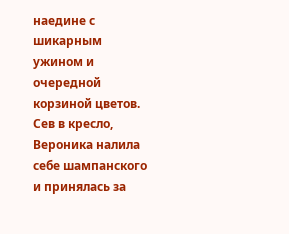наедине с шикарным ужином и очередной корзиной цветов. Сев в кресло, Вероника налила себе шампанского и принялась за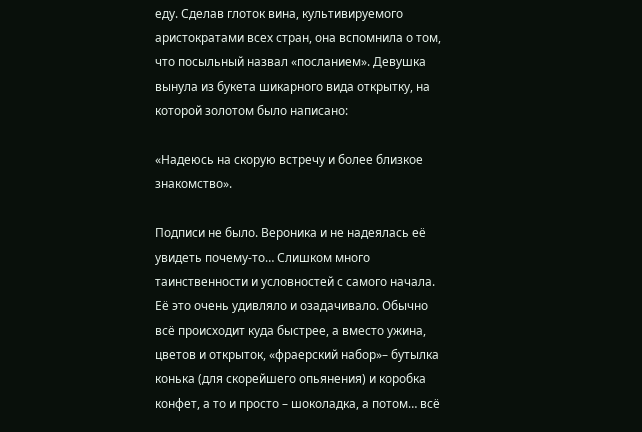еду. Сделав глоток вина, культивируемого аристократами всех стран, она вспомнила о том, что посыльный назвал «посланием». Девушка вынула из букета шикарного вида открытку, на которой золотом было написано:

«Надеюсь на скорую встречу и более близкое знакомство».

Подписи не было. Вероника и не надеялась её увидеть почему-то… Слишком много таинственности и условностей с самого начала. Её это очень удивляло и озадачивало. Обычно всё происходит куда быстрее, а вместо ужина, цветов и открыток, «фраерский набор»– бутылка конька (для скорейшего опьянения) и коробка конфет, а то и просто – шоколадка, а потом… всё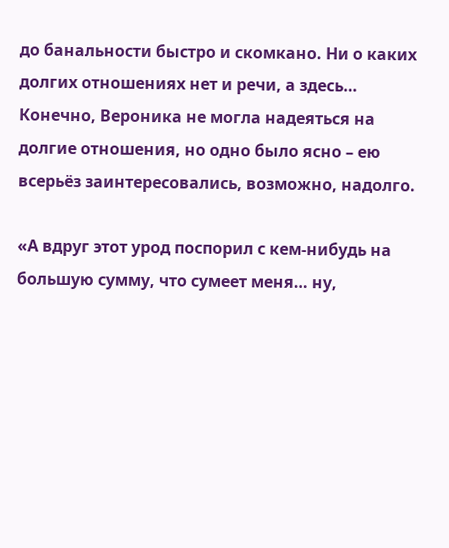до банальности быстро и скомкано. Ни о каких долгих отношениях нет и речи, а здесь… Конечно, Вероника не могла надеяться на долгие отношения, но одно было ясно – ею всерьёз заинтересовались, возможно, надолго.

«А вдруг этот урод поспорил с кем-нибудь на большую сумму, что сумеет меня… ну,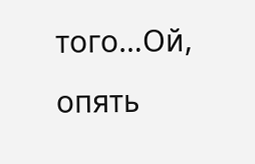того…Ой, опять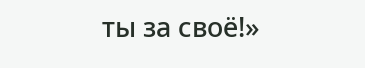ты за своё!»